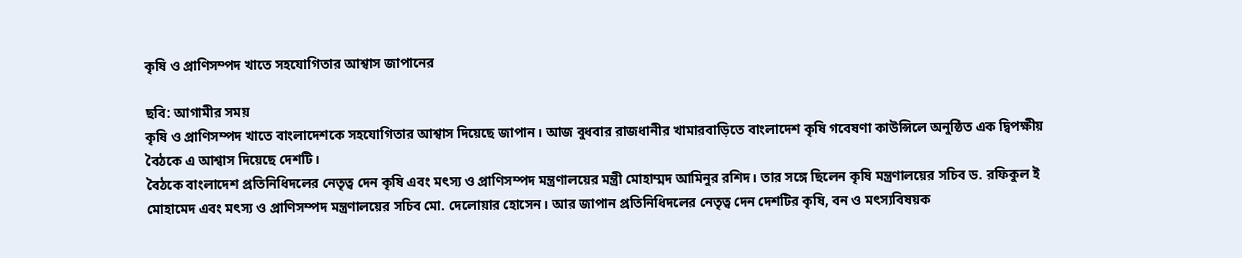কৃষি ও প্রাণিসম্পদ খাতে সহযোগিতার আশ্বাস জাপানের

ছবি: আগামীর সময়
কৃষি ও প্রাণিসম্পদ খাতে বাংলাদেশকে সহযোগিতার আশ্বাস দিয়েছে জাপান। আজ বুধবার রাজধানীর খামারবাড়িতে বাংলাদেশ কৃষি গবেষণা কাউন্সিলে অনুষ্ঠিত এক দ্বিপক্ষীয় বৈঠকে এ আশ্বাস দিয়েছে দেশটি।
বৈঠকে বাংলাদেশ প্রতিনিধিদলের নেতৃত্ব দেন কৃষি এবং মৎস্য ও প্রাণিসম্পদ মন্ত্রণালয়ের মন্ত্রী মোহাম্মদ আমিনুর রশিদ। তার সঙ্গে ছিলেন কৃষি মন্ত্রণালয়ের সচিব ড. রফিকুল ই মোহামেদ এবং মৎস্য ও প্রাণিসম্পদ মন্ত্রণালয়ের সচিব মো. দেলোয়ার হোসেন। আর জাপান প্রতিনিধিদলের নেতৃত্ব দেন দেশটির কৃষি, বন ও মৎস্যবিষয়ক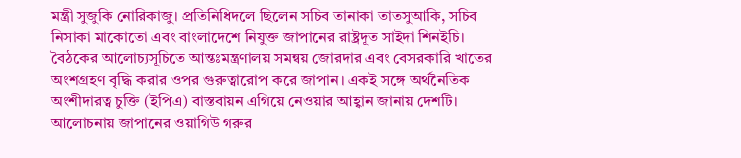মন্ত্রী সুজুকি নোরিকাজু। প্রতিনিধিদলে ছিলেন সচিব তানাকা তাতসুআকি, সচিব নিসাকা মাকোতো এবং বাংলাদেশে নিযুক্ত জাপানের রাষ্ট্রদূত সাইদা শিনইচি।
বৈঠকের আলোচ্যসূচিতে আন্তঃমন্ত্রণালয় সমন্বয় জোরদার এবং বেসরকারি খাতের অংশগ্রহণ বৃদ্ধি করার ওপর গুরুত্বারোপ করে জাপান। একই সঙ্গে অর্থনৈতিক অংশীদারত্ব চুক্তি (ইপিএ) বাস্তবায়ন এগিয়ে নেওয়ার আহ্বান জানায় দেশটি। আলোচনায় জাপানের ওয়াগিউ গরুর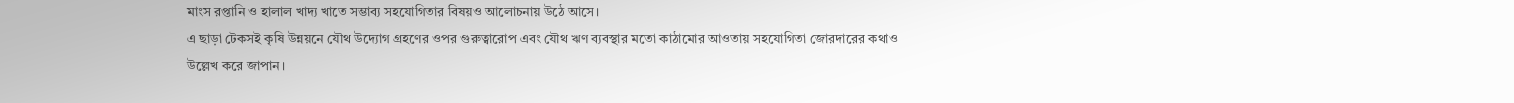মাংস রপ্তানি ও হালাল খাদ্য খাতে সম্ভাব্য সহযোগিতার বিষয়ও আলোচনায় উঠে আসে।
এ ছাড়া টেকসই কৃষি উন্নয়নে যৌথ উদ্যোগ গ্রহণের ওপর গুরুত্বারোপ এবং যৌথ ঋণ ব্যবস্থার মতো কাঠামোর আওতায় সহযোগিতা জোরদারের কথাও উল্লেখ করে জাপান।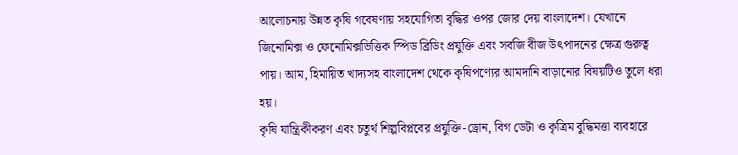আলোচনায় উন্নত কৃষি গবেষণায় সহযোগিতা বৃদ্ধির ওপর জোর দেয় বাংলাদেশ। যেখানে জিনোমিক্স ও ফেনোমিক্সভিত্তিক স্পিড ব্রিডিং প্রযুক্তি এবং সবজি বীজ উৎপাদনের ক্ষেত্র গুরুত্ব পায়। আম, হিমায়িত খাদ্যসহ বাংলাদেশ থেকে কৃষিপণ্যের আমদানি বাড়ানোর বিষয়টিও তুলে ধরা হয়।
কৃষি যান্ত্রিকীকরণ এবং চতুর্থ শিল্পবিপ্লবের প্রযুক্তি-ড্রোন, বিগ ডেটা ও কৃত্রিম বুদ্ধিমত্তা ব্যবহারে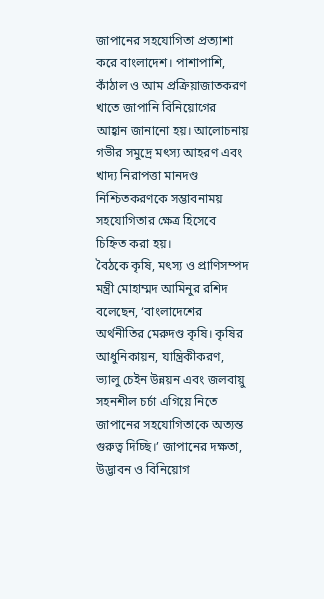জাপানের সহযোগিতা প্রত্যাশা করে বাংলাদেশ। পাশাপাশি, কাঁঠাল ও আম প্রক্রিয়াজাতকরণ খাতে জাপানি বিনিয়োগের আহ্বান জানানো হয়। আলোচনায় গভীর সমুদ্রে মৎস্য আহরণ এবং খাদ্য নিরাপত্তা মানদণ্ড নিশ্চিতকরণকে সম্ভাবনাময় সহযোগিতার ক্ষেত্র হিসেবে চিহ্নিত করা হয়।
বৈঠকে কৃষি, মৎস্য ও প্রাণিসম্পদ মন্ত্রী মোহাম্মদ আমিনুর রশিদ বলেছেন, ‘বাংলাদেশের অর্থনীতির মেরুদণ্ড কৃষি। কৃষির আধুনিকায়ন, যান্ত্রিকীকরণ, ভ্যালু চেইন উন্নয়ন এবং জলবায়ু সহনশীল চর্চা এগিয়ে নিতে জাপানের সহযোগিতাকে অত্যন্ত গুরুত্ব দিচ্ছি।’ জাপানের দক্ষতা, উদ্ভাবন ও বিনিয়োগ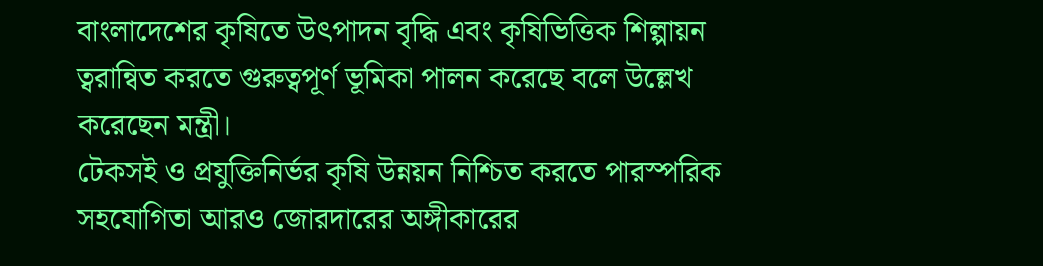বাংলাদেশের কৃষিতে উৎপাদন বৃদ্ধি এবং কৃষিভিত্তিক শিল্পায়ন ত্বরান্বিত করতে গুরুত্বপূর্ণ ভূমিকা পালন করেছে বলে উল্লেখ করেছেন মন্ত্রী।
টেকসই ও প্রযুক্তিনির্ভর কৃষি উন্নয়ন নিশ্চিত করতে পারস্পরিক সহযোগিতা আরও জোরদারের অঙ্গীকারের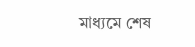মাধ্যমে শেষ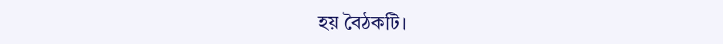হয় বৈঠকটি।